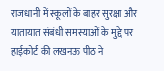राजधानी में स्कूलों के बाहर सुरक्षा और यातायात संबंधी समस्याओं के मुद्दे पर हाईकोर्ट की लखनऊ पीठ ने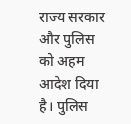राज्य सरकार और पुलिस को अहम आदेश दिया है। पुलिस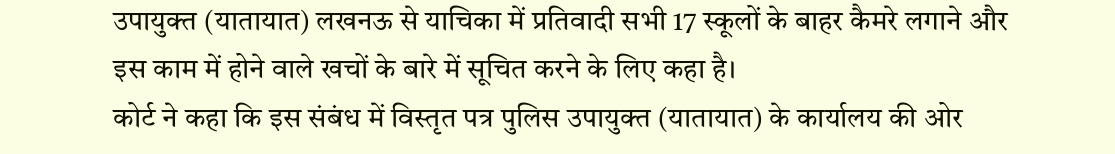उपायुक्त (यातायात) लखनऊ से याचिका में प्रतिवादी सभी 17 स्कूलों के बाहर कैमरे लगाने और इस काम में होने वाले खचों के बारे में सूचित करने के लिए कहा है।
कोर्ट ने कहा कि इस संबंध में विस्तृत पत्र पुलिस उपायुक्त (यातायात) के कार्यालय की ओर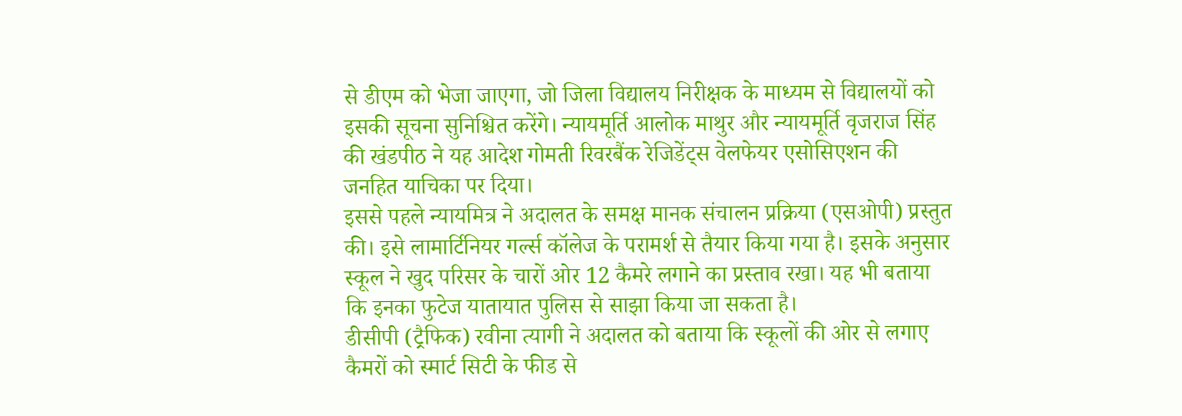से डीएम को भेजा जाएगा, जो जिला विद्यालय निरीक्षक के माध्यम से विद्यालयों को इसकी सूचना सुनिश्चित करेंगे। न्यायमूर्ति आलोक माथुर और न्यायमूर्ति वृजराज सिंह की खंडपीठ ने यह आदेश गोमती रिवरबैंक रेजिडेंट्स वेलफेयर एसोसिएशन की जनहित याचिका पर दिया।
इससे पहले न्यायमित्र ने अदालत के समक्ष मानक संचालन प्रक्रिया (एसओपी) प्रस्तुत की। इसे लामार्टिनियर गर्ल्स कॉलेज के परामर्श से तैयार किया गया है। इसके अनुसार स्कूल ने खुद परिसर के चारों ओर 12 कैमरे लगाने का प्रस्ताव रखा। यह भी बताया कि इनका फुटेज यातायात पुलिस से साझा किया जा सकता है।
डीसीपी (ट्रैफिक) रवीना त्यागी ने अदालत को बताया कि स्कूलों की ओर से लगाए कैमरों को स्मार्ट सिटी के फीड से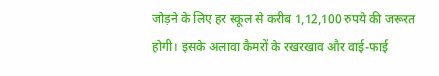जोड़ने के लिए हर स्कूल से करीब 1,12,100 रुपये की जरूरत होगी। इसके अलावा कैमरों के रखरखाव और वाई-फाई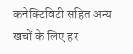कनेक्टिविटी सहित अन्य खचों के लिए हर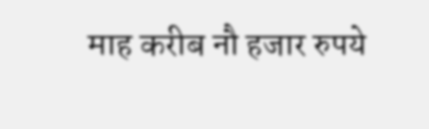माह करीब नौ हजार रुपये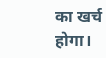का खर्च होगा।